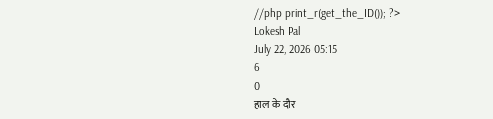//php print_r(get_the_ID()); ?>
Lokesh Pal
July 22, 2026 05:15
6
0
हाल के दौर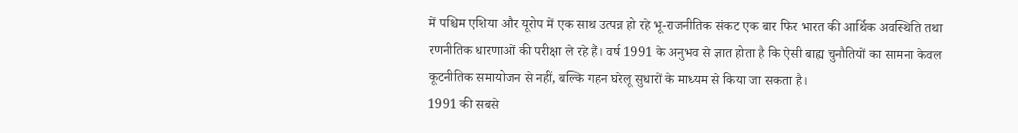में पश्चिम एशिया और यूरोप में एक साथ उत्पन्न हो रहे भू-राजनीतिक संकट एक बार फिर भारत की आर्थिक अवस्थिति तथा रणनीतिक धारणाओं की परीक्षा ले रहे हैं। वर्ष 1991 के अनुभव से ज्ञात होता है कि ऐसी बाह्य चुनौतियों का सामना केवल कूटनीतिक समायोजन से नहीं, बल्कि गहन घरेलू सुधारों के माध्यम से किया जा सकता है।
1991 की सबसे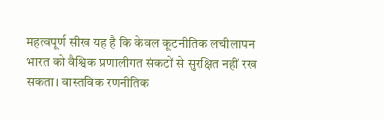महत्वपूर्ण सीख यह है कि केवल कूटनीतिक लचीलापन भारत को वैश्विक प्रणालीगत संकटों से सुरक्षित नहीं रख सकता। वास्तविक रणनीतिक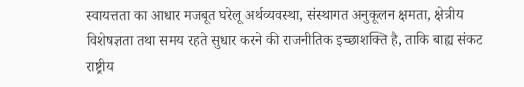स्वायत्तता का आधार मजबूत घरेलू अर्थव्यवस्था, संस्थागत अनुकूलन क्षमता, क्षेत्रीय विशेषज्ञता तथा समय रहते सुधार करने की राजनीतिक इच्छाशक्ति है, ताकि बाह्य संकट राष्ट्रीय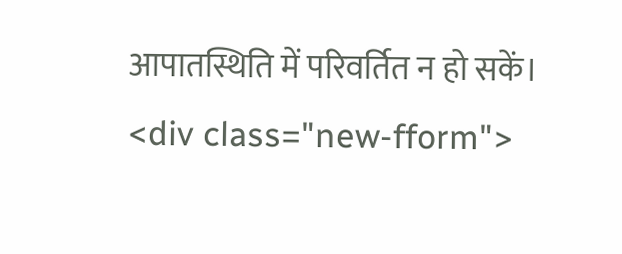आपातस्थिति में परिवर्तित न हो सकें।
<div class="new-fform">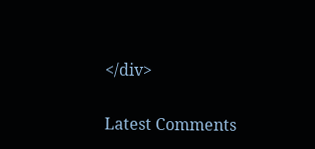</div>

Latest Comments